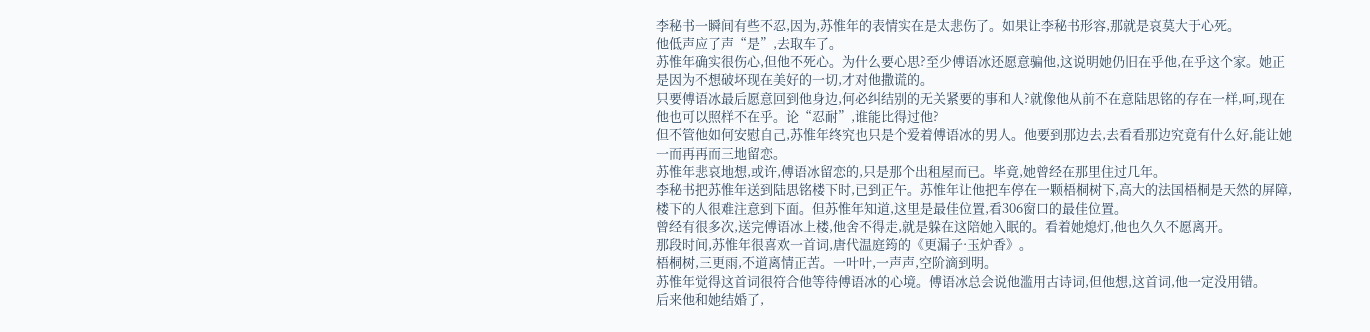李秘书一瞬间有些不忍,因为,苏惟年的表情实在是太悲伤了。如果让李秘书形容,那就是哀莫大于心死。
他低声应了声“是”,去取车了。
苏惟年确实很伤心,但他不死心。为什么要心思?至少傅语冰还愿意骗他,这说明她仍旧在乎他,在乎这个家。她正是因为不想破坏现在美好的一切,才对他撒谎的。
只要傅语冰最后愿意回到他身边,何必纠结别的无关紧要的事和人?就像他从前不在意陆思铭的存在一样,呵,现在他也可以照样不在乎。论“忍耐”,谁能比得过他?
但不管他如何安慰自己,苏惟年终究也只是个爱着傅语冰的男人。他要到那边去,去看看那边究竟有什么好,能让她一而再再而三地留恋。
苏惟年悲哀地想,或许,傅语冰留恋的,只是那个出租屋而已。毕竟,她曾经在那里住过几年。
李秘书把苏惟年送到陆思铭楼下时,已到正午。苏惟年让他把车停在一颗梧桐树下,高大的法国梧桐是天然的屏障,楼下的人很难注意到下面。但苏惟年知道,这里是最佳位置,看306窗口的最佳位置。
曾经有很多次,送完傅语冰上楼,他舍不得走,就是躲在这陪她入眠的。看着她熄灯,他也久久不愿离开。
那段时间,苏惟年很喜欢一首词,唐代温庭筠的《更漏子·玉炉香》。
梧桐树,三更雨,不道离情正苦。一叶叶,一声声,空阶滴到明。
苏惟年觉得这首词很符合他等待傅语冰的心境。傅语冰总会说他滥用古诗词,但他想,这首词,他一定没用错。
后来他和她结婚了,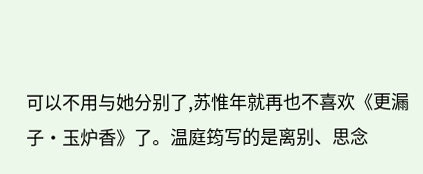可以不用与她分别了,苏惟年就再也不喜欢《更漏子·玉炉香》了。温庭筠写的是离别、思念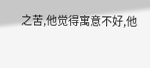之苦,他觉得寓意不好,他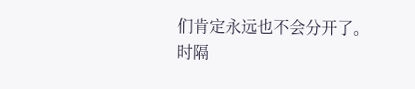们肯定永远也不会分开了。
时隔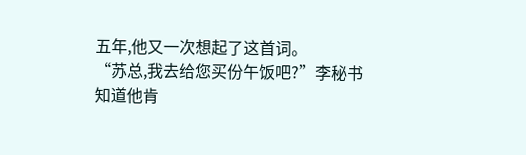五年,他又一次想起了这首词。
“苏总,我去给您买份午饭吧?”李秘书知道他肯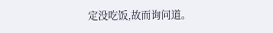定没吃饭,故而询问道。